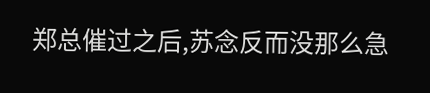郑总催过之后,苏念反而没那么急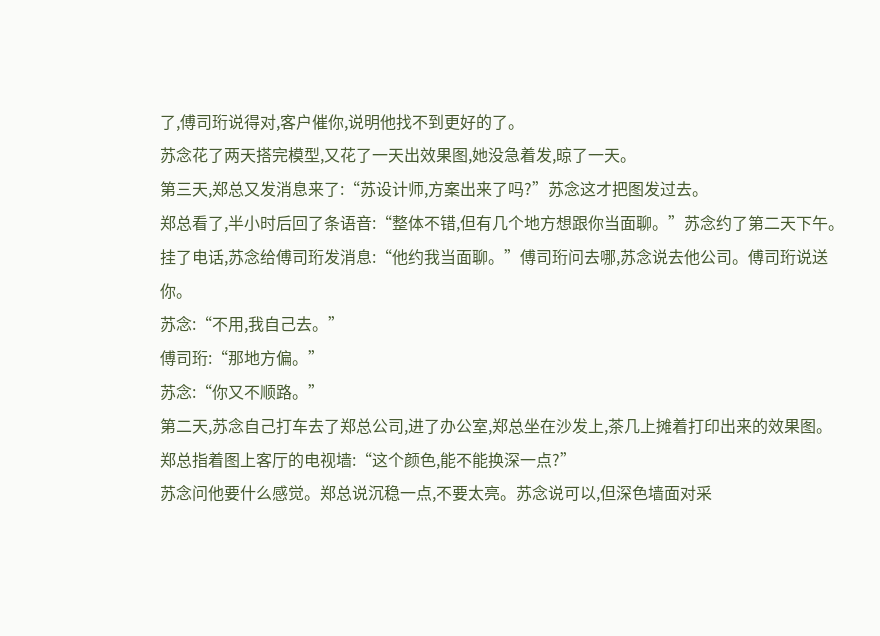了,傅司珩说得对,客户催你,说明他找不到更好的了。
苏念花了两天搭完模型,又花了一天出效果图,她没急着发,晾了一天。
第三天,郑总又发消息来了:“苏设计师,方案出来了吗?”苏念这才把图发过去。
郑总看了,半小时后回了条语音:“整体不错,但有几个地方想跟你当面聊。”苏念约了第二天下午。
挂了电话,苏念给傅司珩发消息:“他约我当面聊。”傅司珩问去哪,苏念说去他公司。傅司珩说送你。
苏念:“不用,我自己去。”
傅司珩:“那地方偏。”
苏念:“你又不顺路。”
第二天,苏念自己打车去了郑总公司,进了办公室,郑总坐在沙发上,茶几上摊着打印出来的效果图。
郑总指着图上客厅的电视墙:“这个颜色,能不能换深一点?”
苏念问他要什么感觉。郑总说沉稳一点,不要太亮。苏念说可以,但深色墙面对采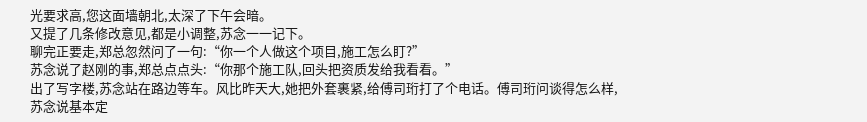光要求高,您这面墙朝北,太深了下午会暗。
又提了几条修改意见,都是小调整,苏念一一记下。
聊完正要走,郑总忽然问了一句:“你一个人做这个项目,施工怎么盯?”
苏念说了赵刚的事,郑总点点头:“你那个施工队,回头把资质发给我看看。”
出了写字楼,苏念站在路边等车。风比昨天大,她把外套裹紧,给傅司珩打了个电话。傅司珩问谈得怎么样,苏念说基本定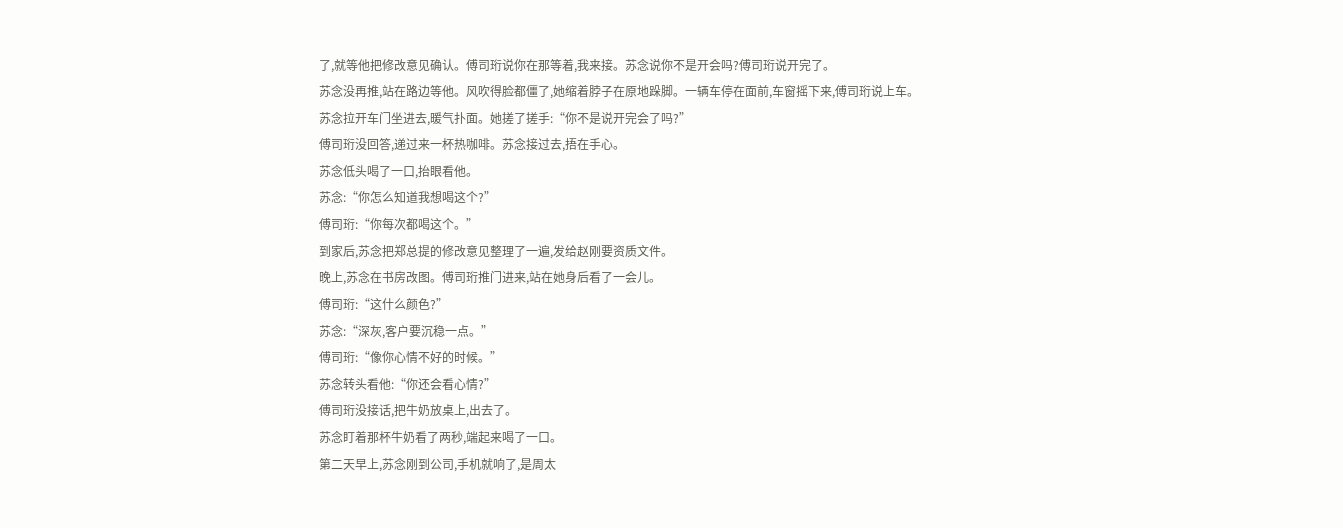了,就等他把修改意见确认。傅司珩说你在那等着,我来接。苏念说你不是开会吗?傅司珩说开完了。
苏念没再推,站在路边等他。风吹得脸都僵了,她缩着脖子在原地跺脚。一辆车停在面前,车窗摇下来,傅司珩说上车。
苏念拉开车门坐进去,暖气扑面。她搓了搓手:“你不是说开完会了吗?”
傅司珩没回答,递过来一杯热咖啡。苏念接过去,捂在手心。
苏念低头喝了一口,抬眼看他。
苏念:“你怎么知道我想喝这个?”
傅司珩:“你每次都喝这个。”
到家后,苏念把郑总提的修改意见整理了一遍,发给赵刚要资质文件。
晚上,苏念在书房改图。傅司珩推门进来,站在她身后看了一会儿。
傅司珩:“这什么颜色?”
苏念:“深灰,客户要沉稳一点。”
傅司珩:“像你心情不好的时候。”
苏念转头看他:“你还会看心情?”
傅司珩没接话,把牛奶放桌上,出去了。
苏念盯着那杯牛奶看了两秒,端起来喝了一口。
第二天早上,苏念刚到公司,手机就响了,是周太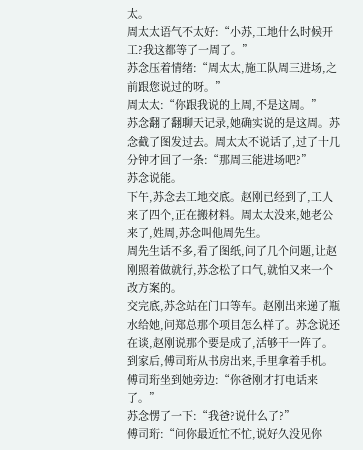太。
周太太语气不太好:“小苏,工地什么时候开工?我这都等了一周了。”
苏念压着情绪:“周太太,施工队周三进场,之前跟您说过的呀。”
周太太:“你跟我说的上周,不是这周。”
苏念翻了翻聊天记录,她确实说的是这周。苏念截了图发过去。周太太不说话了,过了十几分钟才回了一条:“那周三能进场吧?”
苏念说能。
下午,苏念去工地交底。赵刚已经到了,工人来了四个,正在搬材料。周太太没来,她老公来了,姓周,苏念叫他周先生。
周先生话不多,看了图纸,问了几个问题,让赵刚照着做就行,苏念松了口气,就怕又来一个改方案的。
交完底,苏念站在门口等车。赵刚出来递了瓶水给她,问郑总那个项目怎么样了。苏念说还在谈,赵刚说那个要是成了,活够干一阵了。
到家后,傅司珩从书房出来,手里拿着手机。
傅司珩坐到她旁边:“你爸刚才打电话来了。”
苏念愣了一下:“我爸?说什么了?”
傅司珩:“问你最近忙不忙,说好久没见你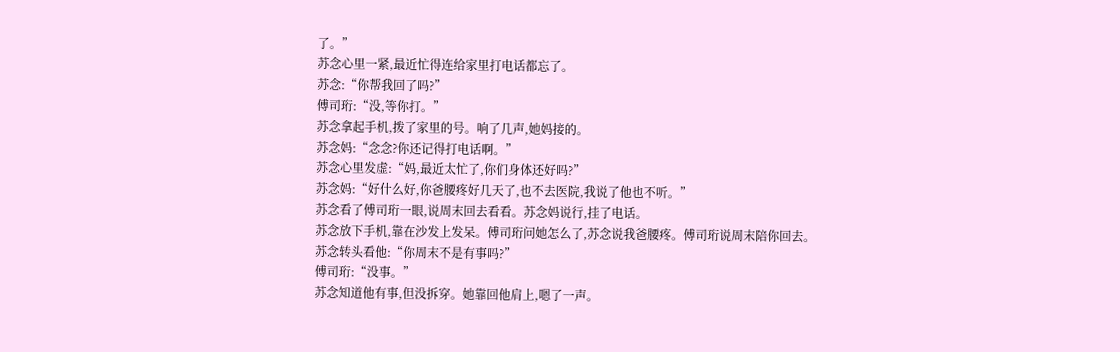了。”
苏念心里一紧,最近忙得连给家里打电话都忘了。
苏念:“你帮我回了吗?”
傅司珩:“没,等你打。”
苏念拿起手机,拨了家里的号。响了几声,她妈接的。
苏念妈:“念念?你还记得打电话啊。”
苏念心里发虚:“妈,最近太忙了,你们身体还好吗?”
苏念妈:“好什么好,你爸腰疼好几天了,也不去医院,我说了他也不听。”
苏念看了傅司珩一眼,说周末回去看看。苏念妈说行,挂了电话。
苏念放下手机,靠在沙发上发呆。傅司珩问她怎么了,苏念说我爸腰疼。傅司珩说周末陪你回去。
苏念转头看他:“你周末不是有事吗?”
傅司珩:“没事。”
苏念知道他有事,但没拆穿。她靠回他肩上,嗯了一声。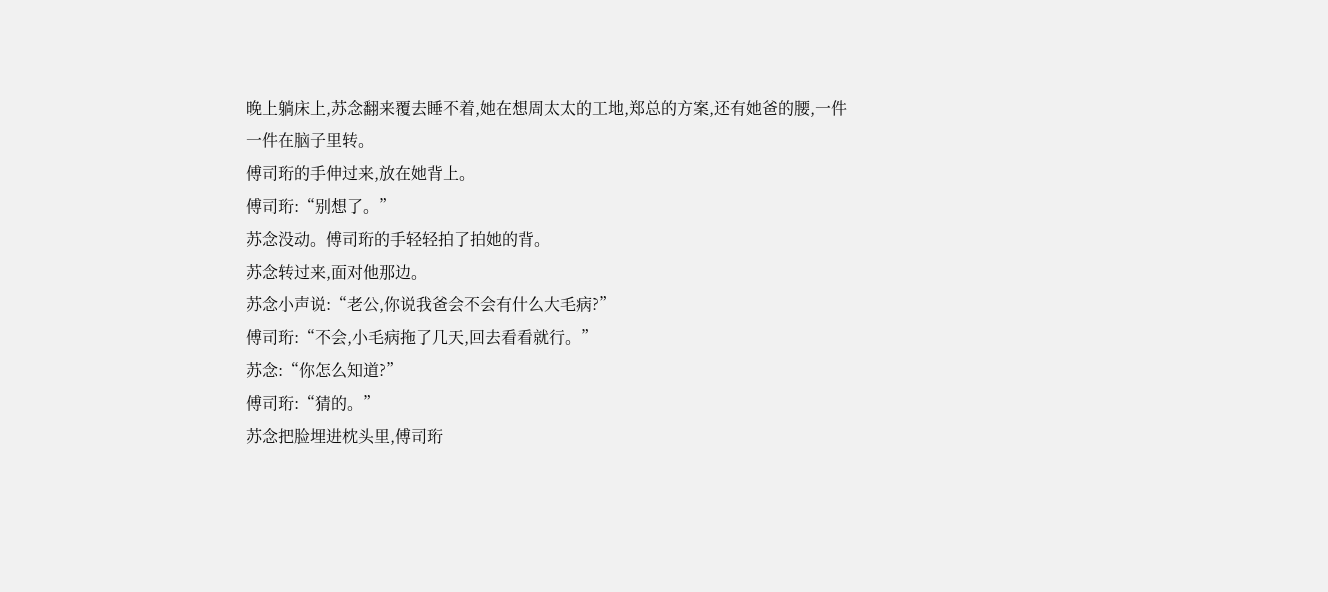晚上躺床上,苏念翻来覆去睡不着,她在想周太太的工地,郑总的方案,还有她爸的腰,一件一件在脑子里转。
傅司珩的手伸过来,放在她背上。
傅司珩:“别想了。”
苏念没动。傅司珩的手轻轻拍了拍她的背。
苏念转过来,面对他那边。
苏念小声说:“老公,你说我爸会不会有什么大毛病?”
傅司珩:“不会,小毛病拖了几天,回去看看就行。”
苏念:“你怎么知道?”
傅司珩:“猜的。”
苏念把脸埋进枕头里,傅司珩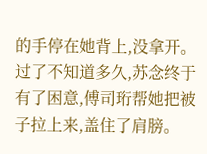的手停在她背上,没拿开。
过了不知道多久,苏念终于有了困意,傅司珩帮她把被子拉上来,盖住了肩膀。